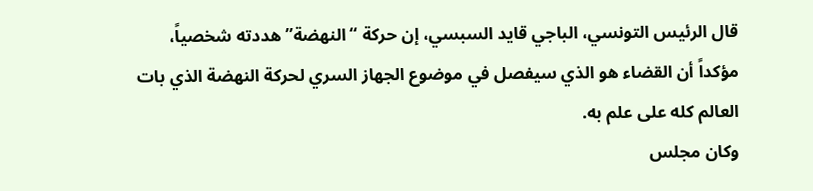قال الرئيس التونسي، الباجي قايد السبسي، إن حركة “النهضة” هددته شخصياً، مؤكداً أن القضاء هو الذي سيفصل في موضوع الجهاز السري لحركة النهضة الذي بات العالم كله على علم به.
وكان مجلس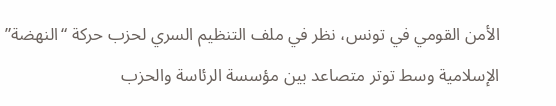الأمن القومي في تونس، نظر في ملف التنظيم السري لحزب حركة “النهضة” الإسلامية وسط توتر متصاعد بين مؤسسة الرئاسة والحزب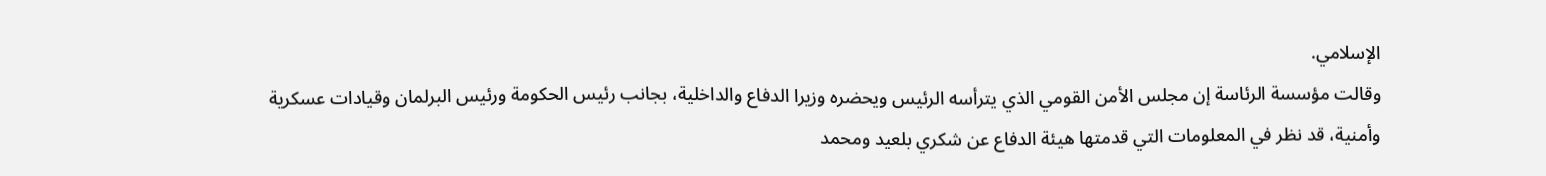الإسلامي.
وقالت مؤسسة الرئاسة إن مجلس الأمن القومي الذي يترأسه الرئيس ويحضره وزيرا الدفاع والداخلية، بجانب رئيس الحكومة ورئيس البرلمان وقيادات عسكرية وأمنية، قد نظر في المعلومات التي قدمتها هيئة الدفاع عن شكري بلعيد ومحمد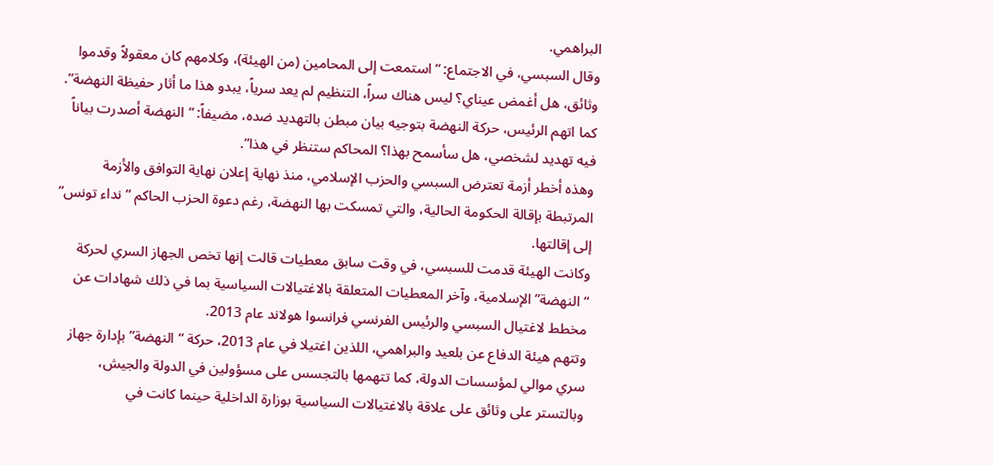البراهمي.
وقال السبسي، في الاجتماع: “استمعت إلى المحامين (من الهيئة)، وكلامهم كان معقولاً وقدموا وثائق، هل أغمض عيناي؟ ليس هناك سراً، التنظيم لم يعد سرياً، يبدو هذا ما أثار حفيظة النهضة”.
كما اتهم الرئيس، حركة النهضة بتوجيه بيان مبطن بالتهديد ضده، مضيفاً: “النهضة أصدرت بياناً فيه تهديد لشخصي، هل سأسمح بهذا؟ المحاكم ستنظر في هذا”.
وهذه أخطر أزمة تعترض السبسي والحزب الإسلامي، منذ نهاية إعلان نهاية التوافق والأزمة المرتبطة بإقالة الحكومة الحالية، والتي تمسكت بها النهضة، رغم دعوة الحزب الحاكم “نداء تونس” إلى إقالتها.
وكانت الهيئة قدمت للسبسي، في وقت سابق معطيات قالت إنها تخص الجهاز السري لحركة “النهضة” الإسلامية، وآخر المعطيات المتعلقة بالاغتيالات السياسية بما في ذلك شهادات عن مخطط لاغتيال السبسي والرئيس الفرنسي فرانسوا هولاند عام 2013.
وتتهم هيئة الدفاع عن بلعيد والبراهمي، اللذين اغتيلا في عام 2013، حركة “النهضة” بإدارة جهاز سري موالي لمؤسسات الدولة، كما تتهمها بالتجسس على مسؤولين في الدولة والجيش، وبالتستر على وثائق على علاقة بالاغتيالات السياسية بوزارة الداخلية حينما كانت في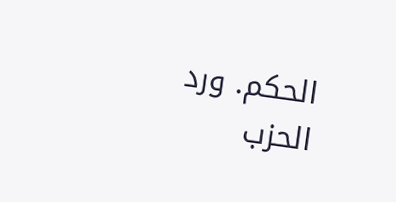الحكم. ورد الحزب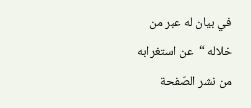في بيان له عبر من خلاله “عن استغرابه من نشر الصّفحة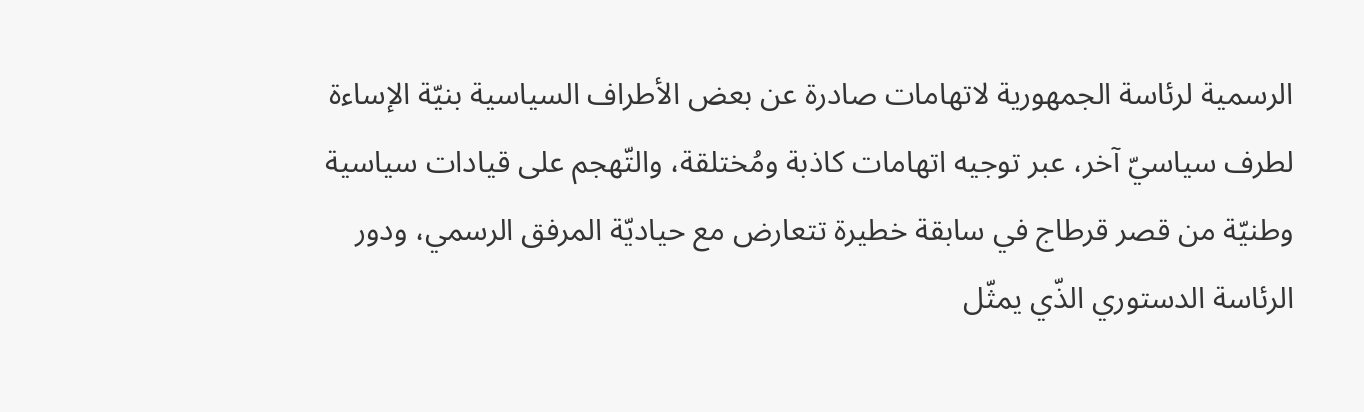الرسمية لرئاسة الجمهورية لاتهامات صادرة عن بعض الأطراف السياسية بنيّة الإساءة لطرف سياسيّ آخر، عبر توجيه اتهامات كاذبة ومُختلقة، والتّهجم على قيادات سياسية وطنيّة من قصر قرطاج في سابقة خطيرة تتعارض مع حياديّة المرفق الرسمي، ودور الرئاسة الدستوري الذّي يمثّل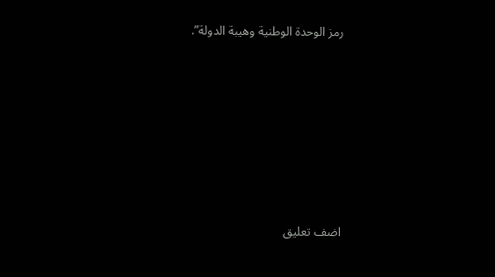رمز الوحدة الوطنية وهيبة الدولة”.









اضف تعليق